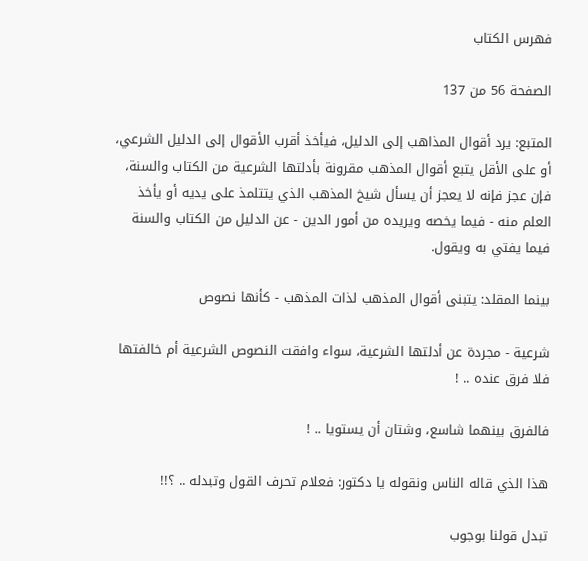فهرس الكتاب

الصفحة 56 من 137

المتبع: يرد أقوال المذاهب إلى الدليل، فيأخذ أقرب الأقوال إلى الدليل الشرعي، أو على الأقل يتبع أقوال المذهب مقرونة بأدلتها الشرعية من الكتاب والسنة، فإن عجز فإنه لا يعجز أن يسأل شيخ المذهب الذي يتتلمذ على يديه أو يأخذ العلم منه - فيما يخصه ويريده من أمور الدين - عن الدليل من الكتاب والسنة فيما يفتي به ويقول.

بينما المقلد: يتبنى أقوال المذهب لذات المذهب - كأنها نصوص

شرعية - مجردة عن أدلتها الشرعية، سواء وافقت النصوص الشرعية أم خالفتها فلا فرق عنده .. !

فالفرق بينهما شاسع، وشتان أن يستويا .. !

هذا الذي قاله الناس ونقوله يا دكتور: فعلام تحرف القول وتبدله .. ؟!!

تبدل قولنا بوجوب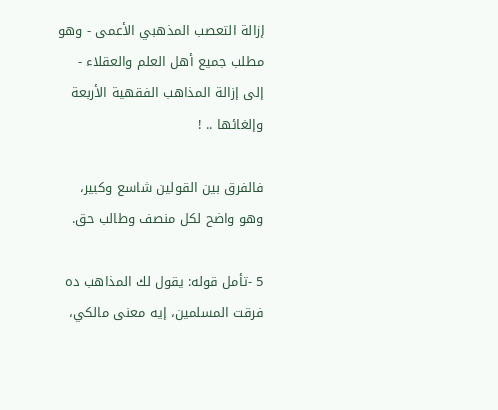إزالة التعصب المذهبي الأعمى - وهو مطلب جميع أهل العلم والعقلاء - إلى إزالة المذاهب الفقهية الأربعة وإلغائها .. !

فالفرق بين القولين شاسع وكبير، وهو واضح لكل منصف وطالب حق.

5 -تأمل قوله: يقول لك المذاهب ده فرقت المسلمين، إيه معنى مالكي،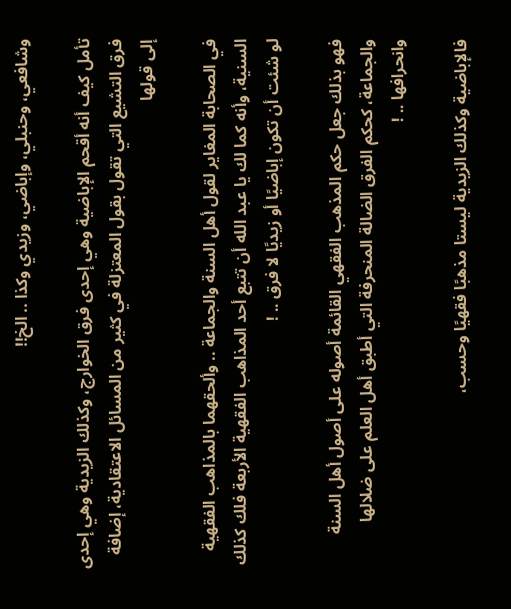وشافعي، وحنبلي، وإباضي، وزيدي وكذا .. الخ!!

تأمل كيف أنه أقحم الإباضية وهي إحدى فرق الخوارج، وكذلك الزيدية وهي إحدى فرق التشيع التي تقول بقول المعتزلة في كثير من المسائل الاعتقادية، إضافة إلى قولها

في الصحابة المغاير لقول أهل السنة والجماعة .. وألحقهما بالمذاهب الفقهية السنية، وأنه كما لك يا عبد الله أن تتبع أحد المذاهب الفقهية الأربعة فلك كذلك لو شئت أن تكون إباضيًا أو زيديًا لا فرق .. !

فهو بذلك جعل حكم المذهب الفقهي القائمة أصوله على أصول أهل السنة والجماعة، كحكم الفرق الضالة المنحرفة التي أطبق أهل العلم على ضلالها وانحرافها .. !

فالإباضية وكذلك الزيدية ليستا مذهبًا فقهيًا وحسب،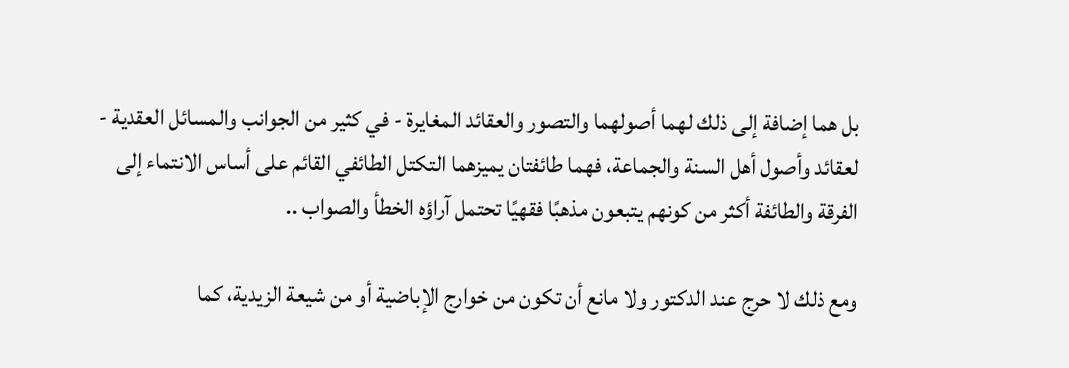بل هما إضافة إلى ذلك لهما أصولهما والتصور والعقائد المغايرة - في كثير من الجوانب والمسائل العقدية - لعقائد وأصول أهل السنة والجماعة، فهما طائفتان يميزهما التكتل الطائفي القائم على أساس الانتماء إلى الفرقة والطائفة أكثر من كونهم يتبعون مذهبًا فقهيًا تحتمل آراؤه الخطأ والصواب ..

ومع ذلك لا حرج عند الدكتور ولا مانع أن تكون من خوارج الإباضية أو من شيعة الزيدية، كما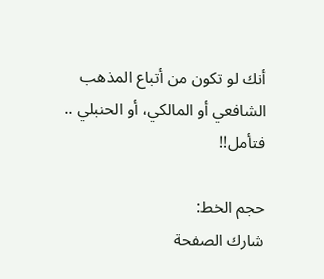أنك لو تكون من أتباع المذهب الشافعي أو المالكي، أو الحنبلي .. فتأمل!!

حجم الخط:
شارك الصفحة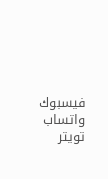فيسبوك واتساب تويتر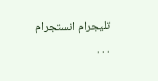تليجرام انستجرام
. . .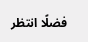فضلًا انتظر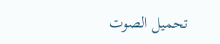تحميل الصوت